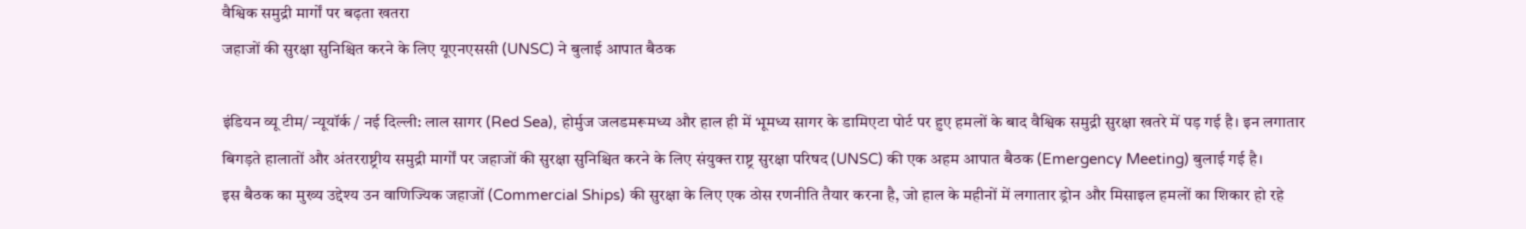वैश्विक समुद्री मार्गों पर बढ़ता खतरा
जहाजों की सुरक्षा सुनिश्चित करने के लिए यूएनएससी (UNSC) ने बुलाई आपात बैठक

इंडियन व्यू टीम/ न्यूयॉर्क / नई दिल्ली: लाल सागर (Red Sea), होर्मुज जलडमरूमध्य और हाल ही में भूमध्य सागर के डामिएटा पोर्ट पर हुए हमलों के बाद वैश्विक समुद्री सुरक्षा खतरे में पड़ गई है। इन लगातार बिगड़ते हालातों और अंतरराष्ट्रीय समुद्री मार्गों पर जहाजों की सुरक्षा सुनिश्चित करने के लिए संयुक्त राष्ट्र सुरक्षा परिषद (UNSC) की एक अहम आपात बैठक (Emergency Meeting) बुलाई गई है।
इस बैठक का मुख्य उद्देश्य उन वाणिज्यिक जहाजों (Commercial Ships) की सुरक्षा के लिए एक ठोस रणनीति तैयार करना है, जो हाल के महीनों में लगातार ड्रोन और मिसाइल हमलों का शिकार हो रहे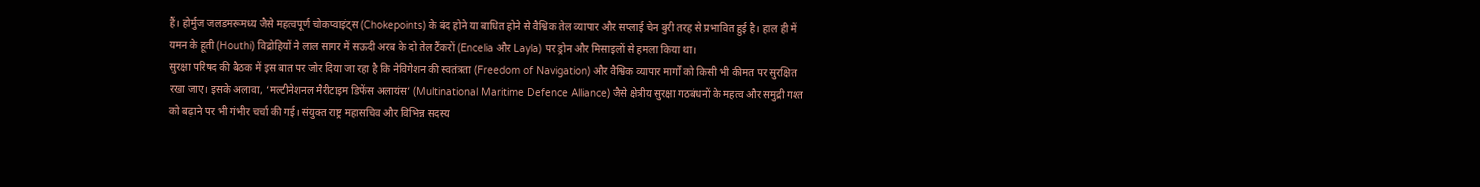हैं। होर्मुज जलडमरूमध्य जैसे महत्वपूर्ण चोकप्वाइंट्स (Chokepoints) के बंद होने या बाधित होने से वैश्विक तेल व्यापार और सप्लाई चेन बुरी तरह से प्रभावित हुई है। हाल ही में यमन के हूती (Houthi) विद्रोहियों ने लाल सागर में सऊदी अरब के दो तेल टैंकरों (Encelia और Layla) पर ड्रोन और मिसाइलों से हमला किया था।
सुरक्षा परिषद की बैठक में इस बात पर जोर दिया जा रहा है कि नेविगेशन की स्वतंत्रता (Freedom of Navigation) और वैश्विक व्यापार मार्गों को किसी भी कीमत पर सुरक्षित रखा जाए। इसके अलावा, ‘मल्टीनेशनल मैरीटाइम डिफेंस अलायंस’ (Multinational Maritime Defence Alliance) जैसे क्षेत्रीय सुरक्षा गठबंधनों के महत्व और समुद्री गश्त को बढ़ाने पर भी गंभीर चर्चा की गई। संयुक्त राष्ट्र महासचिव और विभिन्न सदस्य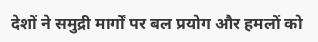देशों ने समुद्री मार्गों पर बल प्रयोग और हमलों को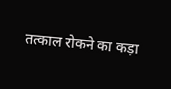तत्काल रोकने का कड़ा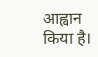आह्वान किया है।